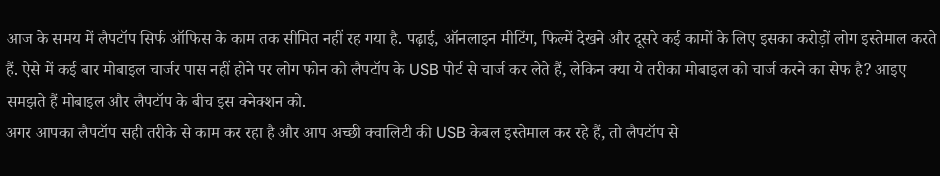आज के समय में लैपटॉप सिर्फ ऑफिस के काम तक सीमित नहीं रह गया है. पढ़ाई, ऑनलाइन मीटिंग, फिल्में देखने और दूसरे कई कामों के लिए इसका करोड़ों लोग इस्तेमाल करते हैं. ऐसे में कई बार मोबाइल चार्जर पास नहीं होने पर लोग फोन को लैपटॉप के USB पोर्ट से चार्ज कर लेते हैं, लेकिन क्या ये तरीका मोबाइल को चार्ज करने का सेफ है? आइए समझते हैं मोबाइल और लैपटॉप के बीच इस क्नेक्शन को.
अगर आपका लैपटॉप सही तरीके से काम कर रहा है और आप अच्छी क्वालिटी की USB केबल इस्तेमाल कर रहे हैं, तो लैपटॉप से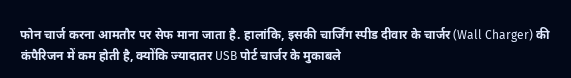फोन चार्ज करना आमतौर पर सेफ माना जाता है. हालांकि, इसकी चार्जिंग स्पीड दीवार के चार्जर (Wall Charger) की कंपैरिजन में कम होती है, क्योंकि ज्यादातर USB पोर्ट चार्जर के मुकाबले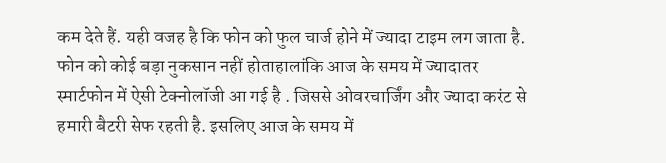कम देते हैं. यही वजह है कि फोन को फुल चार्ज होने में ज्यादा टाइम लग जाता है.
फोन को कोई बड़ा नुकसान नहीं होताहालांकि आज के समय में ज्यादातर स्मार्टफोन में ऐसी टेक्नोलॉजी आ गई है . जिससे ओवरचार्जिंग और ज्यादा करंट से हमारी बैटरी सेफ रहती है. इसलिए आज के समय में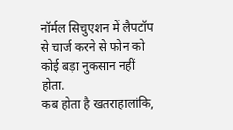नॉर्मल सिचुएशन में लैपटॉप से चार्ज करने से फोन को कोई बड़ा नुकसान नहीं होता.
कब होता है खतराहालांकि,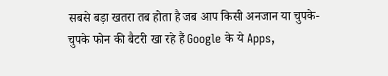सबसे बड़ा खतरा तब होता है जब आप किसी अनजान या चुपके-चुपके फोन की बैटरी खा रहे हैं Google के ये Apps,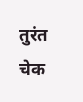तुरंत चेक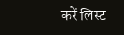करें लिस्ट